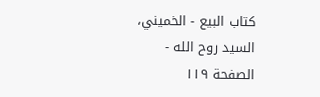كتاب البيع - الخميني، السيد روح الله - الصفحة ١١٩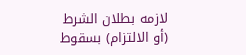لازمه بطلان الشرط (أو الالتزام) بسقوط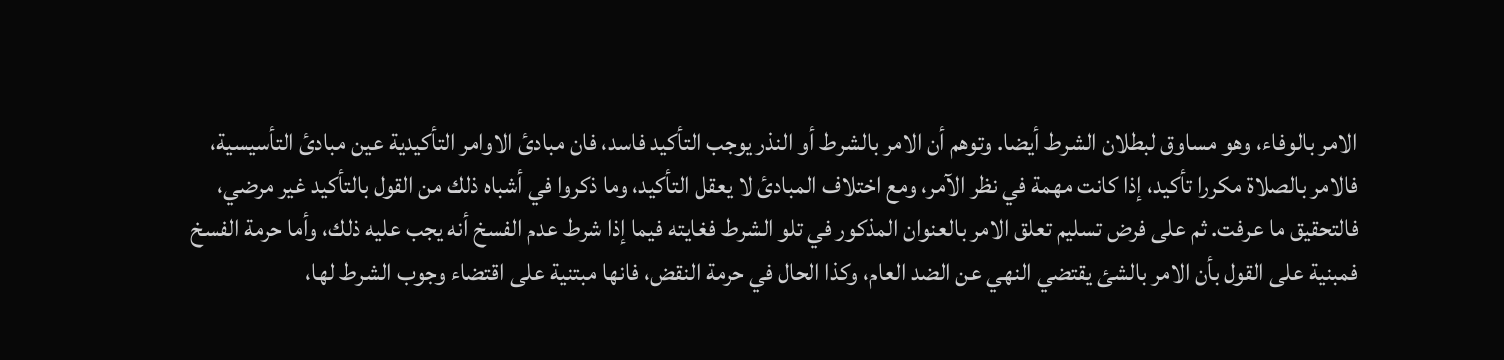الامر بالوفاء، وهو مساوق لبطلان الشرط أيضا. وتوهم أن الامر بالشرط أو النذر يوجب التأكيد فاسد، فان مبادئ الاوامر التأكيدية عين مبادئ التأسيسية، فالامر بالصلاة مكررا تأكيد، إذا كانت مهمة في نظر الآمر، ومع اختلاف المبادئ لا يعقل التأكيد، وما ذكروا في أشباه ذلك من القول بالتأكيد غير مرضي، فالتحقيق ما عرفت. ثم على فرض تسليم تعلق الامر بالعنوان المذكور في تلو الشرط فغايته فيما إذا شرط عدم الفسخ أنه يجب عليه ذلك، وأما حرمة الفسخ فمبنية على القول بأن الامر بالشئ يقتضي النهي عن الضد العام، وكذا الحال في حرمة النقض، فانها مبتنية على اقتضاء وجوب الشرط لها،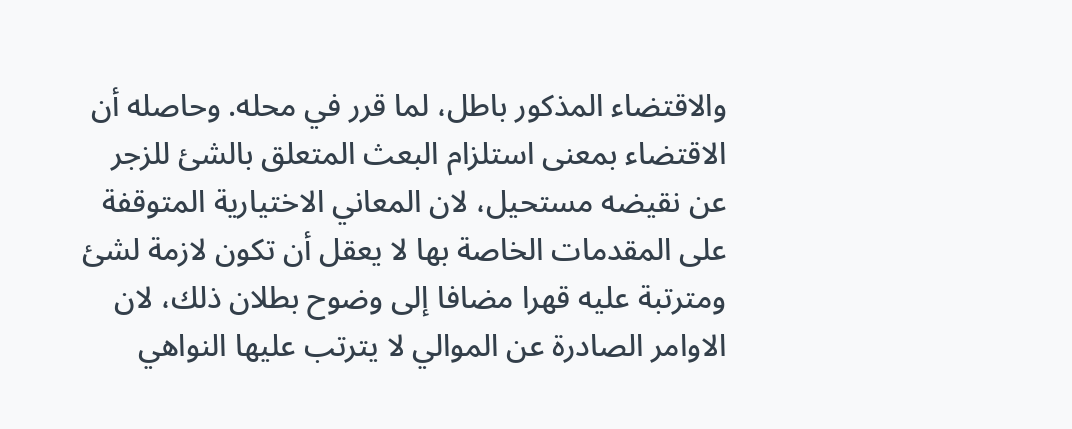والاقتضاء المذكور باطل، لما قرر في محله. وحاصله أن الاقتضاء بمعنى استلزام البعث المتعلق بالشئ للزجر عن نقيضه مستحيل، لان المعاني الاختيارية المتوقفة على المقدمات الخاصة بها لا يعقل أن تكون لازمة لشئ ومترتبة عليه قهرا مضافا إلى وضوح بطلان ذلك، لان الاوامر الصادرة عن الموالي لا يترتب عليها النواهي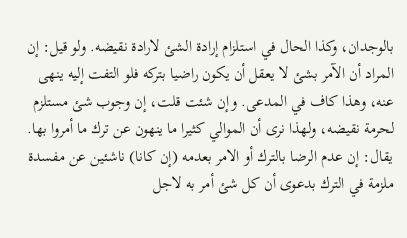بالوجدان، وكذا الحال في استلزام إرادة الشئ لارادة نقيضه. ولو قيل: إن المراد أن الآمر بشئ لا يعقل أن يكون راضيا بتركه فلو التفت إليه ينهى عنه، وهذا كاف في المدعى. وإن شئت قلت، إن وجوب شئ مستلزم لحرمة نقيضه، ولهذا نرى أن الموالي كثيرا ما ينهون عن ترك ما أمروا بها. يقال: إن عدم الرضا بالترك أو الامر بعدمه (إن كانا) ناشئين عن مفسدة ملزمة في الترك بدعوى أن كل شئ أمر به لاجل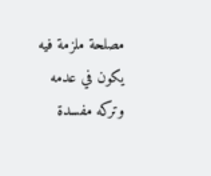مصلحة ملزمة فيه يكون في عدمه وتركه مفسدة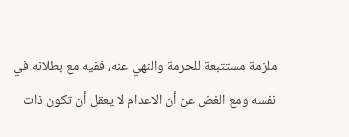ملزمة مستتبعة للحرمة والنهي عنه، ففيه مع بطلانه في نفسه ومع الغض عن أن الاعدام لا يعقل أن تكون ذات